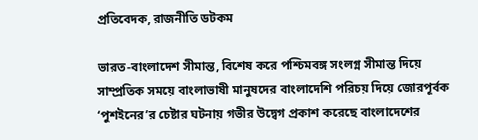প্রতিবেদক, রাজনীতি ডটকম

ভারত-বাংলাদেশ সীমান্ত, বিশেষ করে পশ্চিমবঙ্গ সংলগ্ন সীমান্ত দিয়ে সাম্প্রতিক সময়ে বাংলাভাষী মানুষদের বাংলাদেশি পরিচয় দিয়ে জোরপূর্বক ‘পুশইনের’র চেষ্টার ঘটনায় গভীর উদ্বেগ প্রকাশ করেছে বাংলাদেশের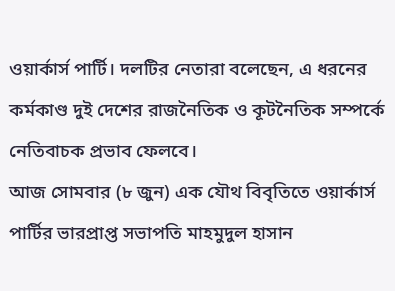ওয়ার্কার্স পার্টি। দলটির নেতারা বলেছেন, এ ধরনের কর্মকাণ্ড দুই দেশের রাজনৈতিক ও কূটনৈতিক সম্পর্কে নেতিবাচক প্রভাব ফেলবে।
আজ সোমবার (৮ জুন) এক যৌথ বিবৃতিতে ওয়ার্কার্স পার্টির ভারপ্রাপ্ত সভাপতি মাহমুদুল হাসান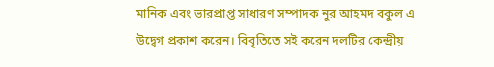মানিক এবং ভারপ্রাপ্ত সাধারণ সম্পাদক নুর আহমদ বকুল এ উদ্বেগ প্রকাশ করেন। বিবৃতিতে সই করেন দলটির কেন্দ্রীয়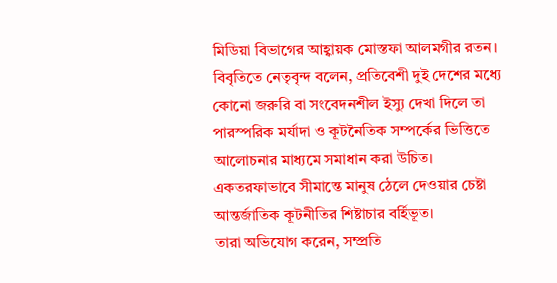মিডিয়া বিভাগের আহ্বায়ক মোস্তফা আলমগীর রতন।
বিবৃতিতে নেতৃবৃন্দ বলেন, প্রতিবেশী দুই দেশের মধ্যে কোনো জরুরি বা সংবেদনশীল ইস্যু দেখা দিলে তা পারস্পরিক মর্যাদা ও কূটনৈতিক সম্পর্কের ভিত্তিতে আলোচনার মাধ্যমে সমাধান করা উচিত। একতরফাভাবে সীমান্তে মানুষ ঠেলে দেওয়ার চেষ্টা আন্তর্জাতিক কূটনীতির শিষ্টাচার বর্হিভূত।
তারা অভিযোগ করেন, সম্প্রতি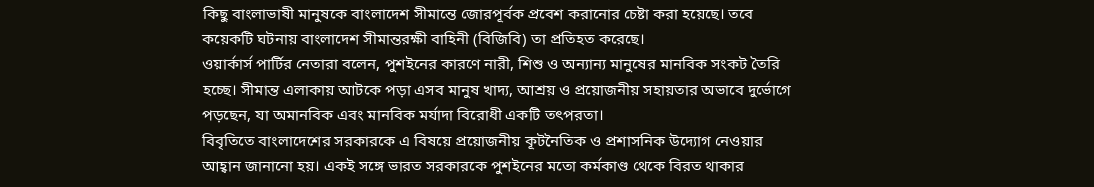কিছু বাংলাভাষী মানুষকে বাংলাদেশ সীমান্তে জোরপূর্বক প্রবেশ করানোর চেষ্টা করা হয়েছে। তবে কয়েকটি ঘটনায় বাংলাদেশ সীমান্তরক্ষী বাহিনী (বিজিবি) তা প্রতিহত করেছে।
ওয়ার্কার্স পার্টির নেতারা বলেন, পুশইনের কারণে নারী, শিশু ও অন্যান্য মানুষের মানবিক সংকট তৈরি হচ্ছে। সীমান্ত এলাকায় আটকে পড়া এসব মানুষ খাদ্য, আশ্রয় ও প্রয়োজনীয় সহায়তার অভাবে দুর্ভোগে পড়ছেন, যা অমানবিক এবং মানবিক মর্যাদা বিরোধী একটি তৎপরতা।
বিবৃতিতে বাংলাদেশের সরকারকে এ বিষয়ে প্রয়োজনীয় কূটনৈতিক ও প্রশাসনিক উদ্যোগ নেওয়ার আহ্বান জানানো হয়। একই সঙ্গে ভারত সরকারকে পুশইনের মতো কর্মকাণ্ড থেকে বিরত থাকার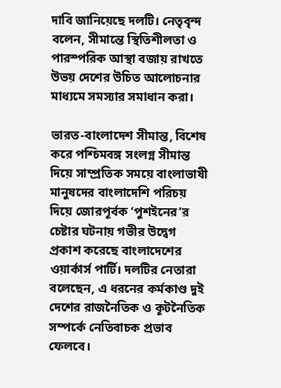দাবি জানিয়েছে দলটি। নেতৃবৃন্দ বলেন, সীমান্তে স্থিতিশীলতা ও পারস্পরিক আস্থা বজায় রাখতে উভয় দেশের উচিত আলোচনার মাধ্যমে সমস্যার সমাধান করা।

ভারত-বাংলাদেশ সীমান্ত, বিশেষ করে পশ্চিমবঙ্গ সংলগ্ন সীমান্ত দিয়ে সাম্প্রতিক সময়ে বাংলাভাষী মানুষদের বাংলাদেশি পরিচয় দিয়ে জোরপূর্বক ‘পুশইনের’র চেষ্টার ঘটনায় গভীর উদ্বেগ প্রকাশ করেছে বাংলাদেশের ওয়ার্কার্স পার্টি। দলটির নেতারা বলেছেন, এ ধরনের কর্মকাণ্ড দুই দেশের রাজনৈতিক ও কূটনৈতিক সম্পর্কে নেতিবাচক প্রভাব ফেলবে।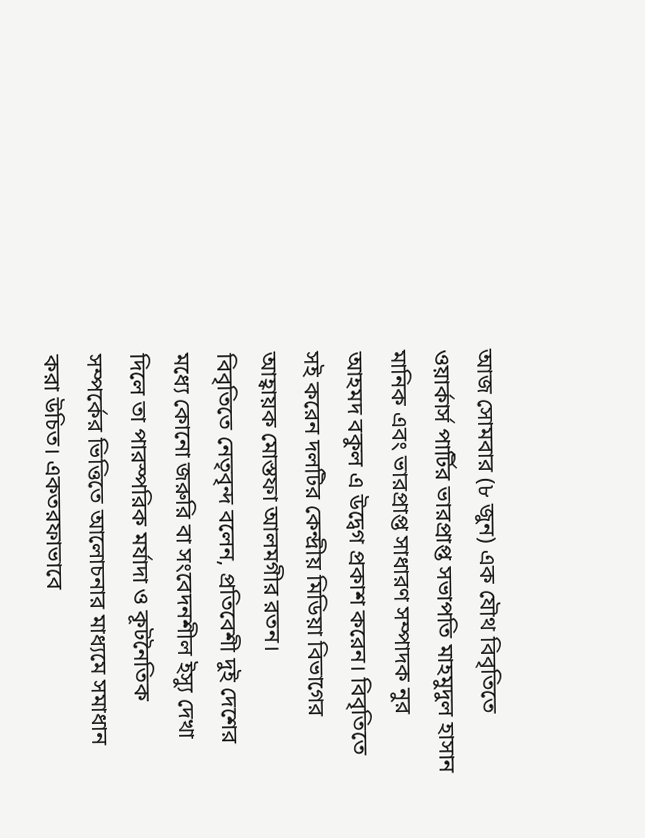আজ সোমবার (৮ জুন) এক যৌথ বিবৃতিতে ওয়ার্কার্স পার্টির ভারপ্রাপ্ত সভাপতি মাহমুদুল হাসান মানিক এবং ভারপ্রাপ্ত সাধারণ সম্পাদক নুর আহমদ বকুল এ উদ্বেগ প্রকাশ করেন। বিবৃতিতে সই করেন দলটির কেন্দ্রীয় মিডিয়া বিভাগের আহ্বায়ক মোস্তফা আলমগীর রতন।
বিবৃতিতে নেতৃবৃন্দ বলেন, প্রতিবেশী দুই দেশের মধ্যে কোনো জরুরি বা সংবেদনশীল ইস্যু দেখা দিলে তা পারস্পরিক মর্যাদা ও কূটনৈতিক সম্পর্কের ভিত্তিতে আলোচনার মাধ্যমে সমাধান করা উচিত। একতরফাভাবে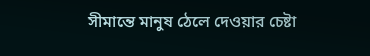সীমান্তে মানুষ ঠেলে দেওয়ার চেষ্টা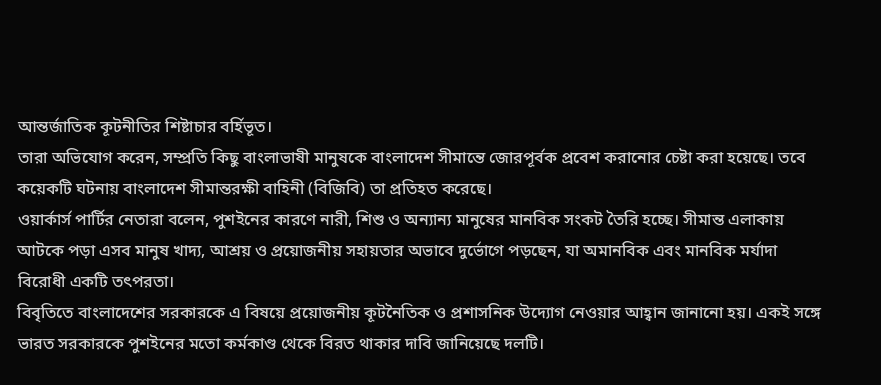আন্তর্জাতিক কূটনীতির শিষ্টাচার বর্হিভূত।
তারা অভিযোগ করেন, সম্প্রতি কিছু বাংলাভাষী মানুষকে বাংলাদেশ সীমান্তে জোরপূর্বক প্রবেশ করানোর চেষ্টা করা হয়েছে। তবে কয়েকটি ঘটনায় বাংলাদেশ সীমান্তরক্ষী বাহিনী (বিজিবি) তা প্রতিহত করেছে।
ওয়ার্কার্স পার্টির নেতারা বলেন, পুশইনের কারণে নারী, শিশু ও অন্যান্য মানুষের মানবিক সংকট তৈরি হচ্ছে। সীমান্ত এলাকায় আটকে পড়া এসব মানুষ খাদ্য, আশ্রয় ও প্রয়োজনীয় সহায়তার অভাবে দুর্ভোগে পড়ছেন, যা অমানবিক এবং মানবিক মর্যাদা বিরোধী একটি তৎপরতা।
বিবৃতিতে বাংলাদেশের সরকারকে এ বিষয়ে প্রয়োজনীয় কূটনৈতিক ও প্রশাসনিক উদ্যোগ নেওয়ার আহ্বান জানানো হয়। একই সঙ্গে ভারত সরকারকে পুশইনের মতো কর্মকাণ্ড থেকে বিরত থাকার দাবি জানিয়েছে দলটি।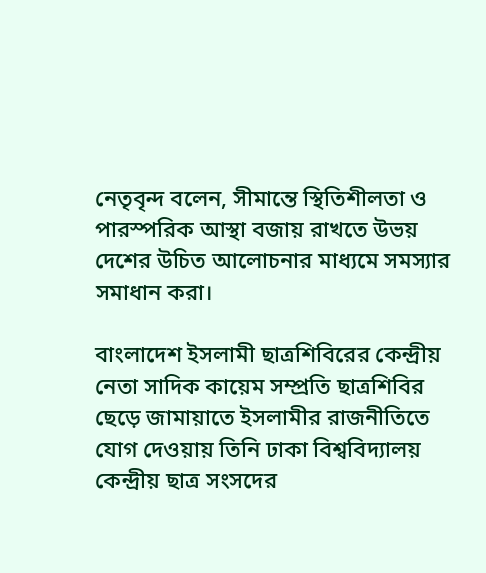নেতৃবৃন্দ বলেন, সীমান্তে স্থিতিশীলতা ও পারস্পরিক আস্থা বজায় রাখতে উভয় দেশের উচিত আলোচনার মাধ্যমে সমস্যার সমাধান করা।

বাংলাদেশ ইসলামী ছাত্রশিবিরের কেন্দ্রীয় নেতা সাদিক কায়েম সম্প্রতি ছাত্রশিবির ছেড়ে জামায়াতে ইসলামীর রাজনীতিতে যোগ দেওয়ায় তিনি ঢাকা বিশ্ববিদ্যালয় কেন্দ্রীয় ছাত্র সংসদের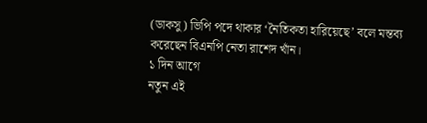(ডাকসু) ভিপি পদে থাকার ‘নৈতিকতা হারিয়েছে’ বলে মন্তব্য করেছেন বিএনপি নেতা রাশেদ খাঁন।
১ দিন আগে
নতুন এই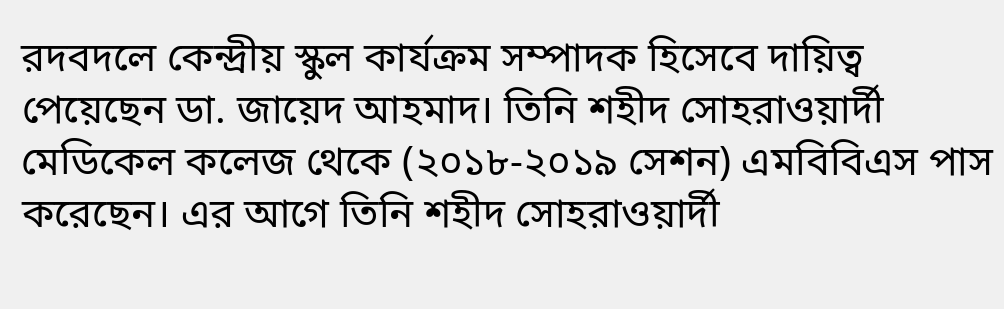রদবদলে কেন্দ্রীয় স্কুল কার্যক্রম সম্পাদক হিসেবে দায়িত্ব পেয়েছেন ডা. জায়েদ আহমাদ। তিনি শহীদ সোহরাওয়ার্দী মেডিকেল কলেজ থেকে (২০১৮-২০১৯ সেশন) এমবিবিএস পাস করেছেন। এর আগে তিনি শহীদ সোহরাওয়ার্দী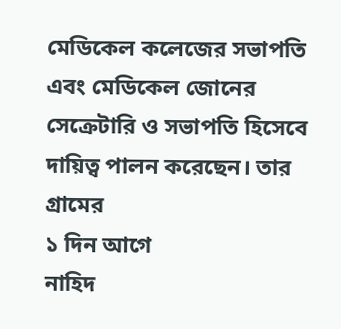মেডিকেল কলেজের সভাপতি এবং মেডিকেল জোনের সেক্রেটারি ও সভাপতি হিসেবে দায়িত্ব পালন করেছেন। তার গ্রামের
১ দিন আগে
নাহিদ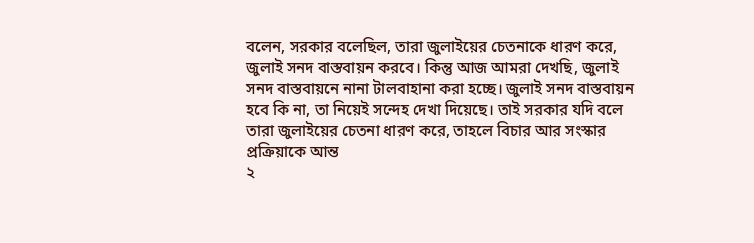বলেন, সরকার বলেছিল, তারা জুলাইয়ের চেতনাকে ধারণ করে, জুলাই সনদ বাস্তবায়ন করবে। কিন্তু আজ আমরা দেখছি, জুলাই সনদ বাস্তবায়নে নানা টালবাহানা করা হচ্ছে। জুলাই সনদ বাস্তবায়ন হবে কি না, তা নিয়েই সন্দেহ দেখা দিয়েছে। তাই সরকার যদি বলে তারা জুলাইয়ের চেতনা ধারণ করে, তাহলে বিচার আর সংস্কার প্রক্রিয়াকে আন্ত
২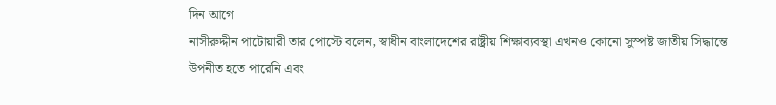দিন আগে
নাসীরুদ্দীন পাটোয়ারী তার পোস্টে বলেন, স্বাধীন বাংলাদেশের রাষ্ট্রীয় শিক্ষাব্যবস্থা এখনও কোনো সুস্পষ্ট জাতীয় সিদ্ধান্তে উপনীত হতে পারেনি এবং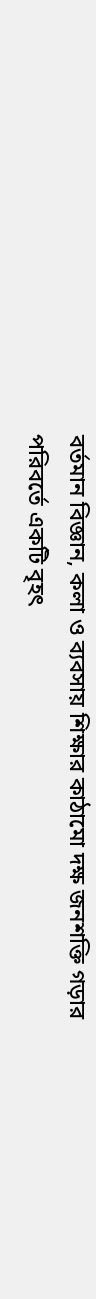বর্তমান বিজ্ঞান, কলা ও ব্যবসায় শিক্ষার কাঠামো দক্ষ জনশক্তি গড়ার পরিবর্তে একটি বৃহৎ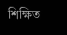শিক্ষিত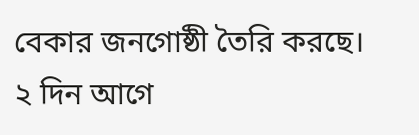বেকার জনগোষ্ঠী তৈরি করছে।
২ দিন আগে